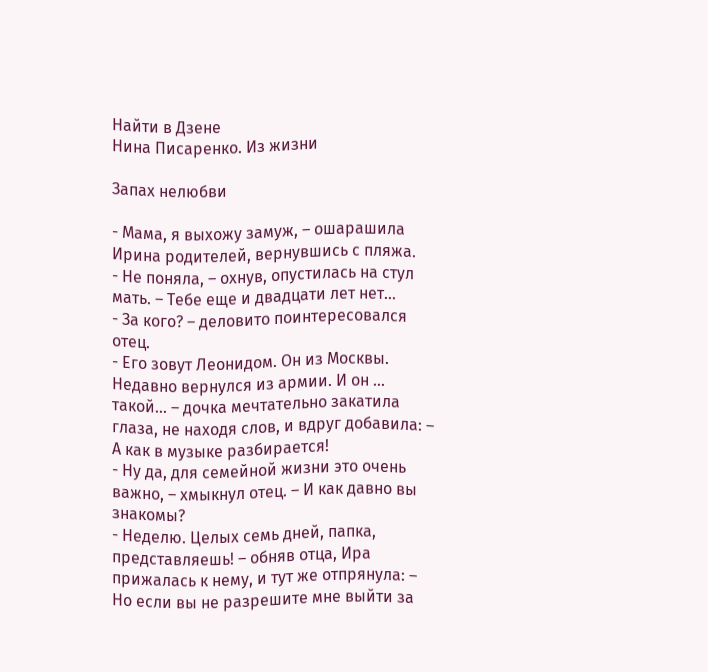Найти в Дзене
Нина Писаренко. Из жизни

Запах нелюбви

- Мама, я выхожу замуж, – ошарашила Ирина родителей, вернувшись с пляжа.
- Не поняла, – охнув, опустилась на стул мать. – Тебе еще и двадцати лет нет...
- За кого? – деловито поинтересовался отец.
- Его зовут Леонидом. Он из Москвы. Недавно вернулся из армии. И он ... такой... – дочка мечтательно закатила глаза, не находя слов, и вдруг добавила: – А как в музыке разбирается!
- Ну да, для семейной жизни это очень важно, – хмыкнул отец. – И как давно вы знакомы?
- Неделю. Целых семь дней, папка, представляешь! – обняв отца, Ира прижалась к нему, и тут же отпрянула: – Но если вы не разрешите мне выйти за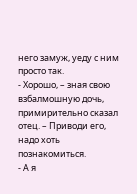него замуж, уеду с ним просто так.
- Хорошо, – зная свою взбалмошную дочь, примирительно сказал отец. – Приводи его, надо хоть познакомиться.
- А я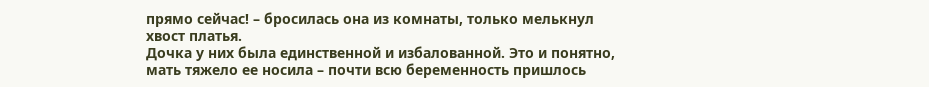прямо сейчас! – бросилась она из комнаты, только мелькнул хвост платья.
Дочка у них была единственной и избалованной. Это и понятно, мать тяжело ее носила – почти всю беременность пришлось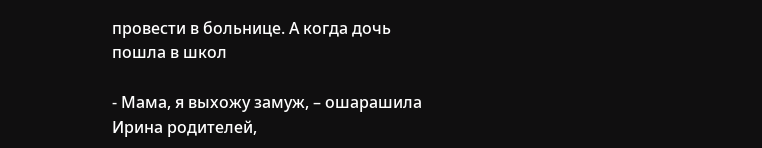провести в больнице. А когда дочь пошла в школ

- Мама, я выхожу замуж, – ошарашила Ирина родителей,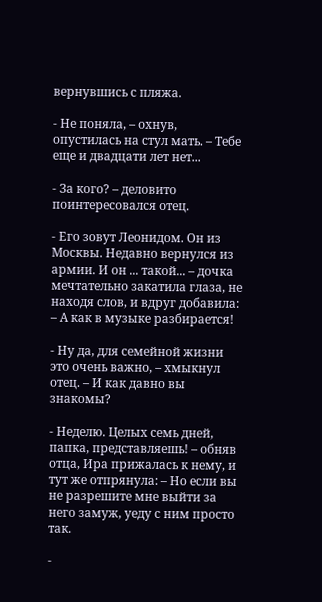вернувшись с пляжа.

- Не поняла, – охнув, опустилась на стул мать. – Тебе еще и двадцати лет нет...

- За кого? – деловито поинтересовался отец.

- Его зовут Леонидом. Он из Москвы. Недавно вернулся из армии. И он ... такой... – дочка мечтательно закатила глаза, не находя слов, и вдруг добавила: – А как в музыке разбирается!

- Ну да, для семейной жизни это очень важно, – хмыкнул отец. – И как давно вы знакомы?

- Неделю. Целых семь дней, папка, представляешь! – обняв отца, Ира прижалась к нему, и тут же отпрянула: – Но если вы не разрешите мне выйти за него замуж, уеду с ним просто так.

-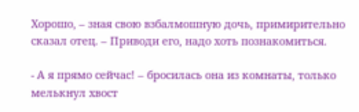Хорошо, – зная свою взбалмошную дочь, примирительно сказал отец. – Приводи его, надо хоть познакомиться.

- А я прямо сейчас! – бросилась она из комнаты, только мелькнул хвост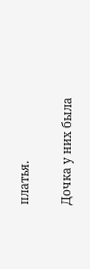платья.

Дочка у них была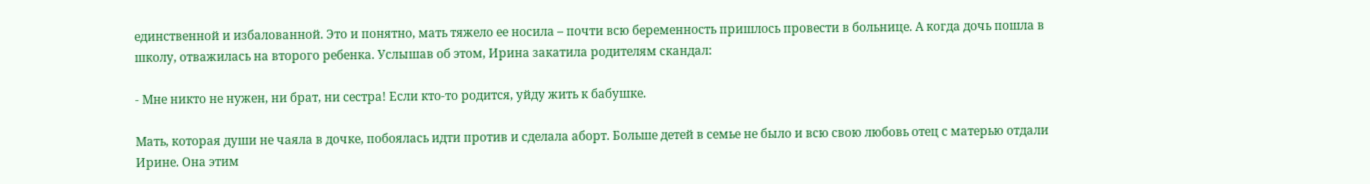единственной и избалованной. Это и понятно, мать тяжело ее носила – почти всю беременность пришлось провести в больнице. А когда дочь пошла в школу, отважилась на второго ребенка. Услышав об этом, Ирина закатила родителям скандал:

- Мне никто не нужен, ни брат, ни сестра! Если кто-то родится, уйду жить к бабушке.

Мать, которая души не чаяла в дочке, побоялась идти против и сделала аборт. Больше детей в семье не было и всю свою любовь отец с матерью отдали Ирине. Она этим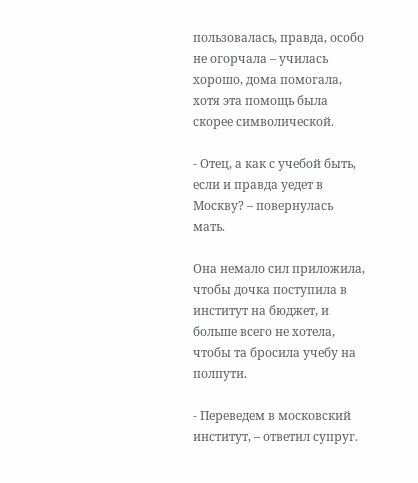пользовалась, правда, особо не огорчала – училась хорошо, дома помогала, хотя эта помощь была скорее символической.

- Отец, а как с учебой быть, если и правда уедет в Москву? – повернулась мать.

Она немало сил приложила, чтобы дочка поступила в институт на бюджет, и больше всего не хотела, чтобы та бросила учебу на полпути.

- Переведем в московский институт, – ответил супруг.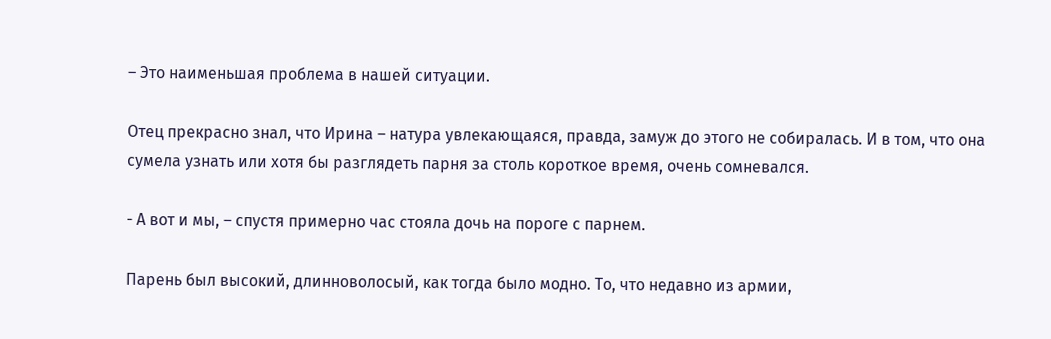– Это наименьшая проблема в нашей ситуации.

Отец прекрасно знал, что Ирина – натура увлекающаяся, правда, замуж до этого не собиралась. И в том, что она сумела узнать или хотя бы разглядеть парня за столь короткое время, очень сомневался.

- А вот и мы, – спустя примерно час стояла дочь на пороге с парнем.

Парень был высокий, длинноволосый, как тогда было модно. То, что недавно из армии,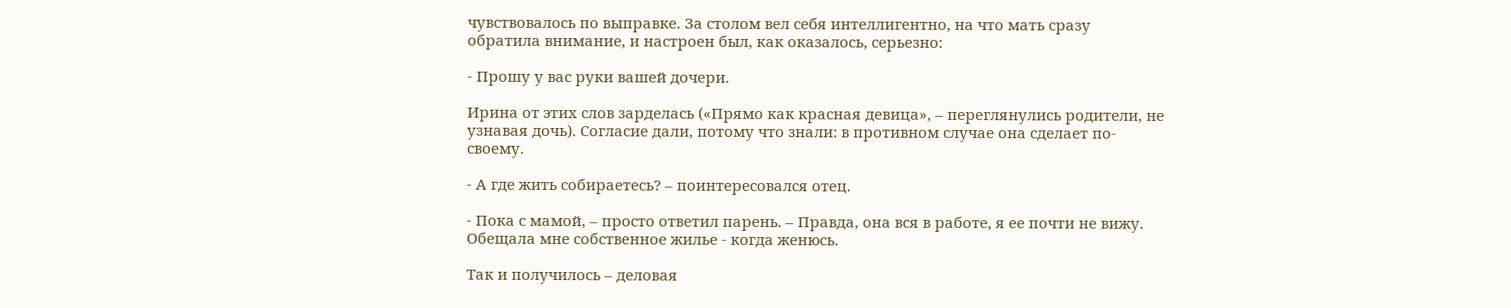чувствовалось по выправке. За столом вел себя интеллигентно, на что мать сразу обратила внимание, и настроен был, как оказалось, серьезно:

- Прошу у вас руки вашей дочери.

Ирина от этих слов зарделась («Прямо как красная девица», – переглянулись родители, не узнавая дочь). Согласие дали, потому что знали: в противном случае она сделает по-своему.

- А где жить собираетесь? – поинтересовался отец.

- Пока с мамой, – просто ответил парень. – Правда, она вся в работе, я ее почти не вижу. Обещала мне собственное жилье - когда женюсь.

Так и получилось – деловая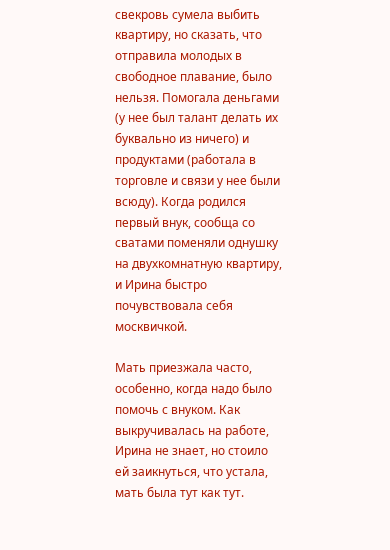свекровь сумела выбить квартиру, но сказать, что отправила молодых в свободное плавание, было нельзя. Помогала деньгами (у нее был талант делать их буквально из ничего) и продуктами (работала в торговле и связи у нее были всюду). Когда родился первый внук, сообща со сватами поменяли однушку на двухкомнатную квартиру, и Ирина быстро почувствовала себя москвичкой.

Мать приезжала часто, особенно, когда надо было помочь с внуком. Как выкручивалась на работе, Ирина не знает, но стоило ей заикнуться, что устала, мать была тут как тут.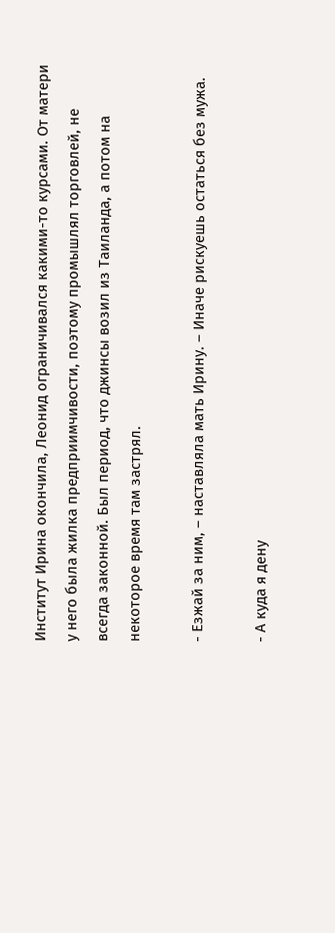Институт Ирина окончила, Леонид ограничивался какими-то курсами. От матери у него была жилка предприимчивости, поэтому промышлял торговлей, не всегда законной. Был период, что джинсы возил из Таиланда, а потом на некоторое время там застрял.

- Езжай за ним, – наставляла мать Ирину. – Иначе рискуешь остаться без мужа.

- А куда я дену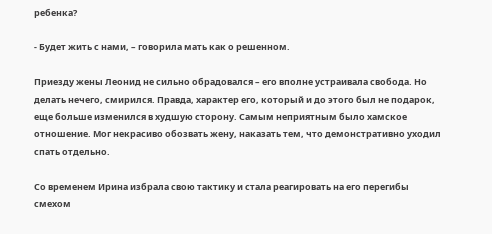ребенка?

- Будет жить с нами, – говорила мать как о решенном.

Приезду жены Леонид не сильно обрадовался – его вполне устраивала свобода. Но делать нечего, смирился. Правда, характер его, который и до этого был не подарок, еще больше изменился в худшую сторону. Самым неприятным было хамское отношение. Мог некрасиво обозвать жену, наказать тем, что демонстративно уходил спать отдельно.

Со временем Ирина избрала свою тактику и стала реагировать на его перегибы смехом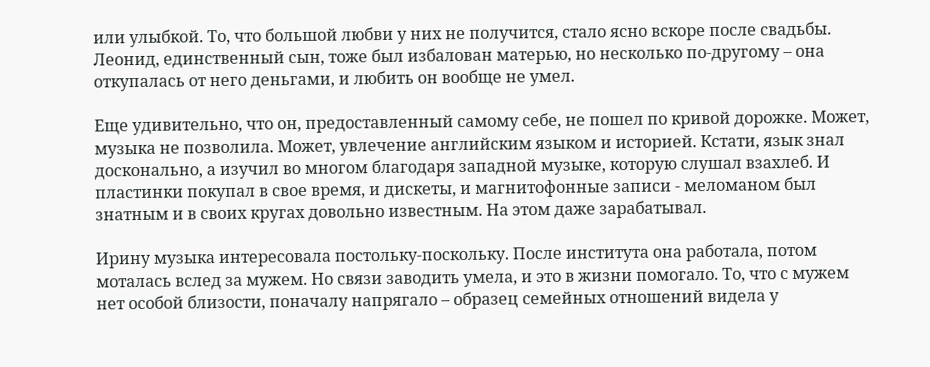или улыбкой. То, что большой любви у них не получится, стало ясно вскоре после свадьбы. Леонид, единственный сын, тоже был избалован матерью, но несколько по-другому – она откупалась от него деньгами, и любить он вообще не умел.

Еще удивительно, что он, предоставленный самому себе, не пошел по кривой дорожке. Может, музыка не позволила. Может, увлечение английским языком и историей. Кстати, язык знал досконально, а изучил во многом благодаря западной музыке, которую слушал взахлеб. И пластинки покупал в свое время, и дискеты, и магнитофонные записи - меломаном был знатным и в своих кругах довольно известным. На этом даже зарабатывал.

Ирину музыка интересовала постольку-поскольку. После института она работала, потом моталась вслед за мужем. Но связи заводить умела, и это в жизни помогало. То, что с мужем нет особой близости, поначалу напрягало – образец семейных отношений видела у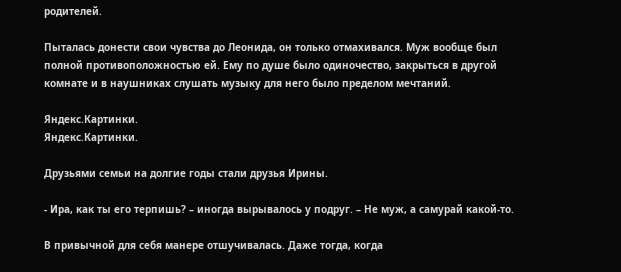родителей.

Пыталась донести свои чувства до Леонида, он только отмахивался. Муж вообще был полной противоположностью ей. Ему по душе было одиночество, закрыться в другой комнате и в наушниках слушать музыку для него было пределом мечтаний.

Яндекс.Картинки.
Яндекс.Картинки.

Друзьями семьи на долгие годы стали друзья Ирины.

- Ира, как ты его терпишь? – иногда вырывалось у подруг. – Не муж, а самурай какой-то.

В привычной для себя манере отшучивалась. Даже тогда, когда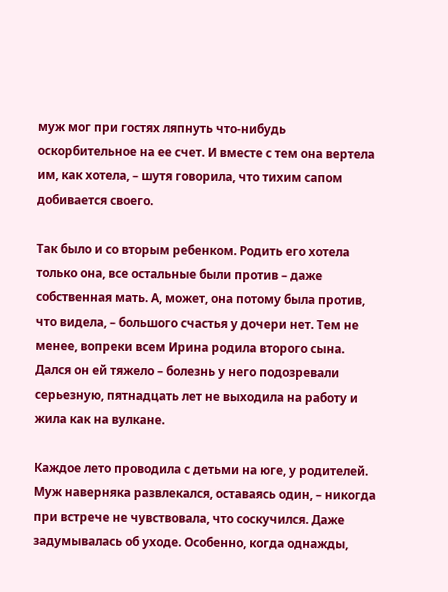муж мог при гостях ляпнуть что-нибудь оскорбительное на ее счет. И вместе с тем она вертела им, как хотела, – шутя говорила, что тихим сапом добивается своего.

Так было и со вторым ребенком. Родить его хотела только она, все остальные были против – даже собственная мать. А, может, она потому была против, что видела, – большого счастья у дочери нет. Тем не менее, вопреки всем Ирина родила второго сына. Дался он ей тяжело – болезнь у него подозревали серьезную, пятнадцать лет не выходила на работу и жила как на вулкане.

Каждое лето проводила с детьми на юге, у родителей. Муж наверняка развлекался, оставаясь один, – никогда при встрече не чувствовала, что соскучился. Даже задумывалась об уходе. Особенно, когда однажды,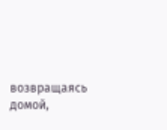возвращаясь домой,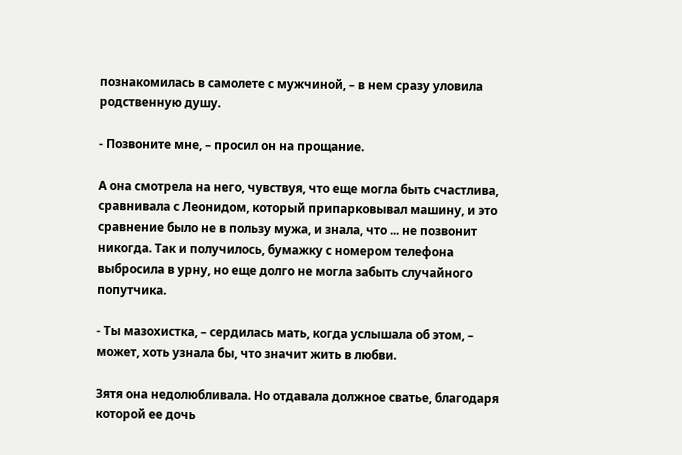познакомилась в самолете с мужчиной, – в нем сразу уловила родственную душу.

- Позвоните мне, – просил он на прощание.

А она смотрела на него, чувствуя, что еще могла быть счастлива, сравнивала с Леонидом, который припарковывал машину, и это сравнение было не в пользу мужа, и знала, что ... не позвонит никогда. Так и получилось, бумажку с номером телефона выбросила в урну, но еще долго не могла забыть случайного попутчика.

- Ты мазохистка, – сердилась мать, когда услышала об этом, – может, хоть узнала бы, что значит жить в любви.

Зятя она недолюбливала. Но отдавала должное сватье, благодаря которой ее дочь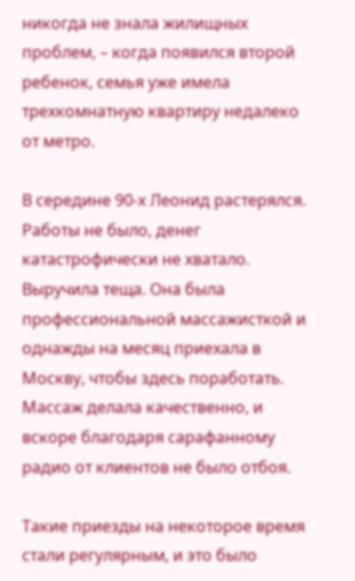никогда не знала жилищных проблем, – когда появился второй ребенок, семья уже имела трехкомнатную квартиру недалеко от метро.

В середине 90-х Леонид растерялся. Работы не было, денег катастрофически не хватало. Выручила теща. Она была профессиональной массажисткой и однажды на месяц приехала в Москву, чтобы здесь поработать. Массаж делала качественно, и вскоре благодаря сарафанному радио от клиентов не было отбоя.

Такие приезды на некоторое время стали регулярным, и это было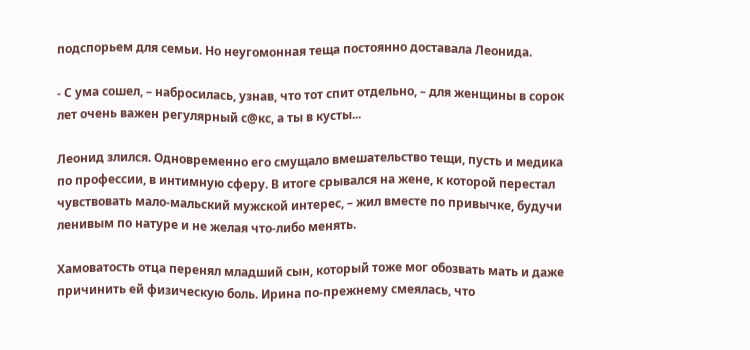подспорьем для семьи. Но неугомонная теща постоянно доставала Леонида.

- С ума сошел, – набросилась, узнав, что тот спит отдельно, – для женщины в сорок лет очень важен регулярный с@кс, а ты в кусты...

Леонид злился. Одновременно его смущало вмешательство тещи, пусть и медика по профессии, в интимную сферу. В итоге срывался на жене, к которой перестал чувствовать мало-мальский мужской интерес, – жил вместе по привычке, будучи ленивым по натуре и не желая что-либо менять.

Хамоватость отца перенял младший сын, который тоже мог обозвать мать и даже причинить ей физическую боль. Ирина по-прежнему смеялась, что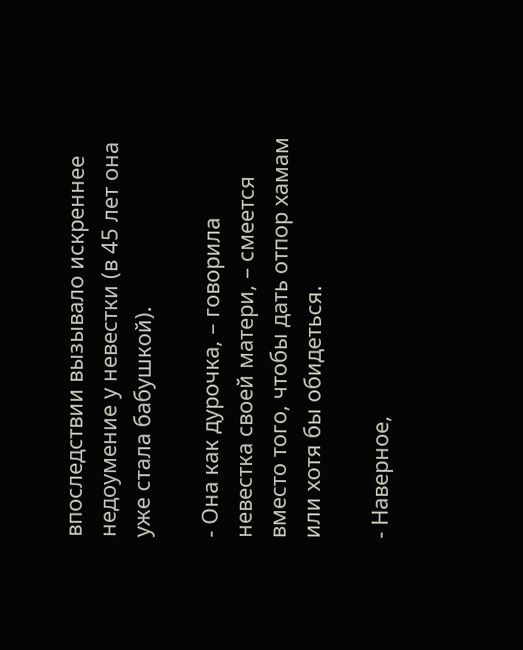впоследствии вызывало искреннее недоумение у невестки (в 45 лет она уже стала бабушкой).

- Она как дурочка, – говорила невестка своей матери, – смеется вместо того, чтобы дать отпор хамам или хотя бы обидеться.

- Наверное,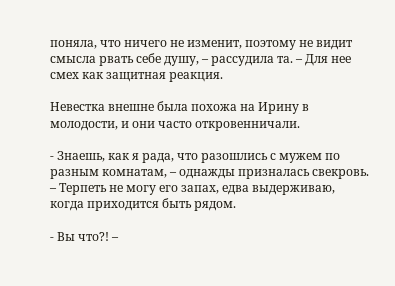поняла, что ничего не изменит, поэтому не видит смысла рвать себе душу, – рассудила та. – Для нее смех как защитная реакция.

Невестка внешне была похожа на Ирину в молодости, и они часто откровенничали.

- Знаешь, как я рада, что разошлись с мужем по разным комнатам, – однажды призналась свекровь. – Терпеть не могу его запах, едва выдерживаю, когда приходится быть рядом.

- Вы что?! –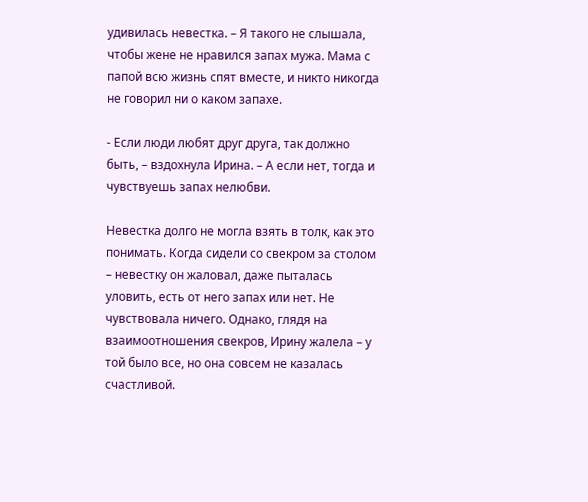удивилась невестка. – Я такого не слышала, чтобы жене не нравился запах мужа. Мама с папой всю жизнь спят вместе, и никто никогда не говорил ни о каком запахе.

- Если люди любят друг друга, так должно быть, – вздохнула Ирина. – А если нет, тогда и чувствуешь запах нелюбви.

Невестка долго не могла взять в толк, как это понимать. Когда сидели со свекром за столом – невестку он жаловал, даже пыталась уловить, есть от него запах или нет. Не чувствовала ничего. Однако, глядя на взаимоотношения свекров, Ирину жалела – у той было все, но она совсем не казалась счастливой.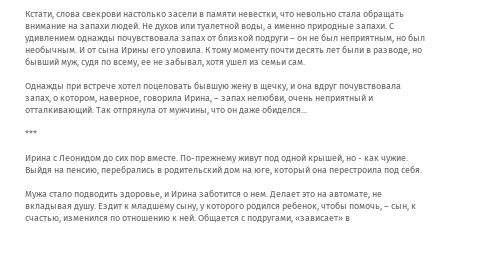Кстати, слова свекрови настолько засели в памяти невестки, что невольно стала обращать внимание на запахи людей. Не духов или туалетной воды, а именно природные запахи. С удивлением однажды почувствовала запах от близкой подруги – он не был неприятным, но был необычным. И от сына Ирины его уловила. К тому моменту почти десять лет были в разводе, но бывший муж, судя по всему, ее не забывал, хотя ушел из семьи сам.

Однажды при встрече хотел поцеловать бывшую жену в щечку, и она вдруг почувствовала запах, о котором, наверное, говорила Ирина, – запах нелюбви, очень неприятный и отталкивающий. Так отпрянула от мужчины, что он даже обиделся...

***

Ирина с Леонидом до сих пор вместе. По-прежнему живут под одной крышей, но - как чужие. Выйдя на пенсию, перебрались в родительский дом на юге, который она перестроила под себя.

Мужа стало подводить здоровье, и Ирина заботится о нем. Делает это на автомате, не вкладывая душу. Ездит к младшему сыну, у которого родился ребенок, чтобы помочь, – сын, к счастью, изменился по отношению к ней. Общается с подругами, «зависает» в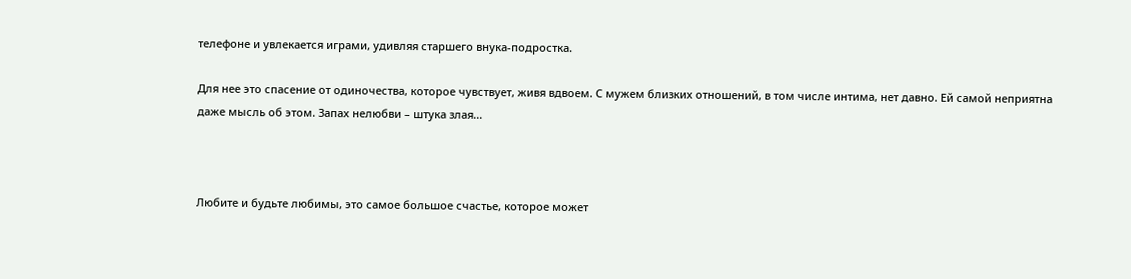телефоне и увлекается играми, удивляя старшего внука-подростка.

Для нее это спасение от одиночества, которое чувствует, живя вдвоем. С мужем близких отношений, в том числе интима, нет давно. Ей самой неприятна даже мысль об этом. Запах нелюбви – штука злая...



Любите и будьте любимы, это самое большое счастье, которое может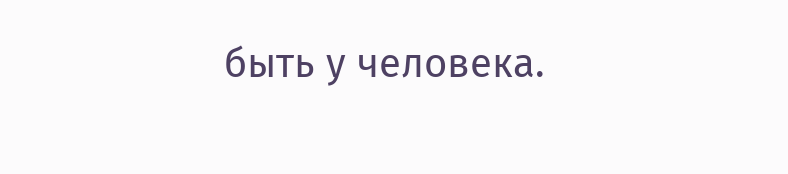быть у человека.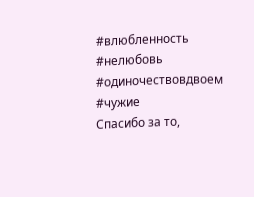#влюбленность #нелюбовь #одиночествовдвоем #чужие
Спасибо за то,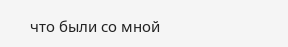что были со мной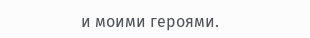и моими героями.